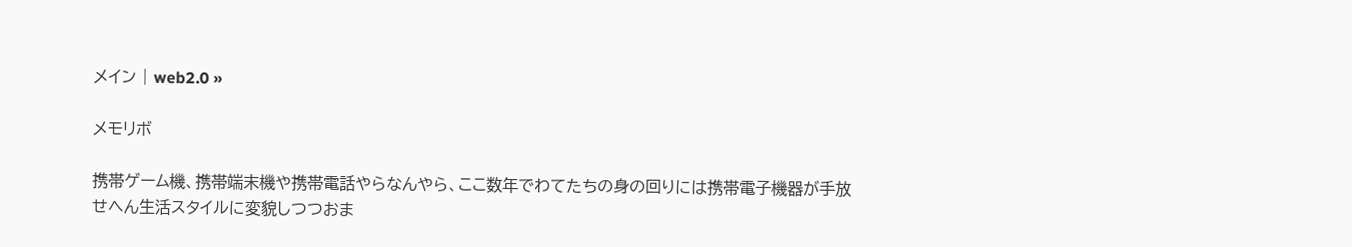メイン | web2.0 »

メモリボ

携帯ゲーム機、携帯端末機や携帯電話やらなんやら、ここ数年でわてたちの身の回りには携帯電子機器が手放せへん生活スタイルに変貌しつつおま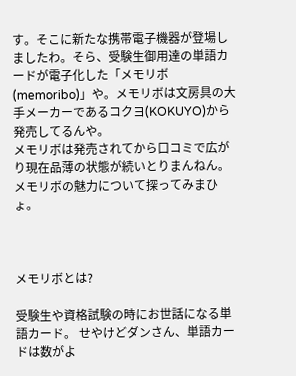す。そこに新たな携帯電子機器が登場しましたわ。そら、受験生御用達の単語カードが電子化した「メモリボ(memoribo)」や。メモリボは文房具の大手メーカーであるコクヨ(KOKUYO)から発売してるんや。
メモリボは発売されてから口コミで広がり現在品薄の状態が続いとりまんねん。メモリボの魅力について探ってみまひょ。



メモリボとは?

受験生や資格試験の時にお世話になる単語カード。 せやけどダンさん、単語カードは数がよ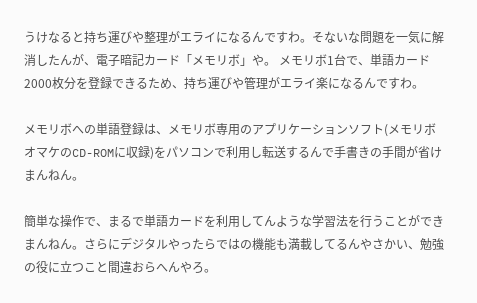うけなると持ち運びや整理がエライになるんですわ。そないな問題を一気に解消したんが、電子暗記カード「メモリボ」や。 メモリボ1台で、単語カード2000枚分を登録できるため、持ち運びや管理がエライ楽になるんですわ。

メモリボへの単語登録は、メモリボ専用のアプリケーションソフト(メモリボオマケのCD-ROMに収録)をパソコンで利用し転送するんで手書きの手間が省けまんねん。

簡単な操作で、まるで単語カードを利用してんような学習法を行うことができまんねん。さらにデジタルやったらではの機能も満載してるんやさかい、勉強の役に立つこと間違おらへんやろ。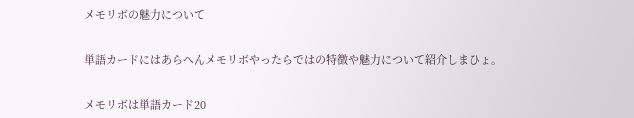メモリボの魅力について


単語カードにはあらへんメモリボやったらではの特徴や魅力について紹介しまひょ。


メモリボは単語カード20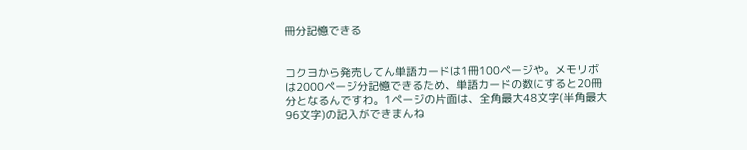冊分記憶できる


コクヨから発売してん単語カードは1冊100ページや。メモリボは2000ページ分記憶できるため、単語カードの数にすると20冊分となるんですわ。1ページの片面は、全角最大48文字(半角最大96文字)の記入ができまんね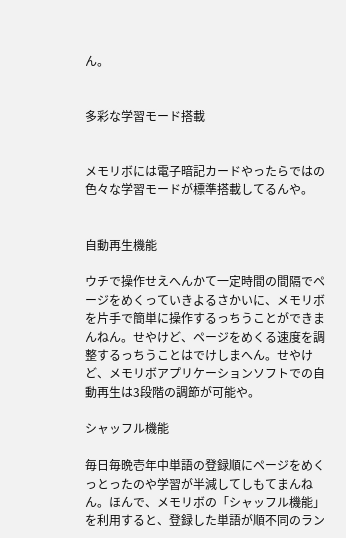ん。


多彩な学習モード搭載


メモリボには電子暗記カードやったらではの色々な学習モードが標準搭載してるんや。


自動再生機能

ウチで操作せえへんかて一定時間の間隔でページをめくっていきよるさかいに、メモリボを片手で簡単に操作するっちうことができまんねん。せやけど、ページをめくる速度を調整するっちうことはでけしまへん。せやけど、メモリボアプリケーションソフトでの自動再生は3段階の調節が可能や。

シャッフル機能

毎日毎晩壱年中単語の登録順にページをめくっとったのや学習が半減してしもてまんねん。ほんで、メモリボの「シャッフル機能」を利用すると、登録した単語が順不同のラン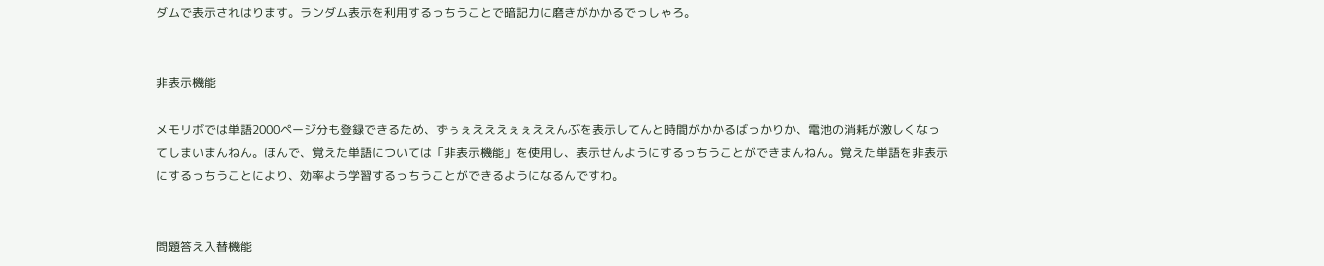ダムで表示されはります。ランダム表示を利用するっちうことで暗記力に磨きがかかるでっしゃろ。


非表示機能

メモリボでは単語2000ページ分も登録できるため、ずぅぇえええぇぇええんぶを表示してんと時間がかかるばっかりか、電池の消耗が激しくなってしまいまんねん。ほんで、覚えた単語については「非表示機能」を使用し、表示せんようにするっちうことができまんねん。覚えた単語を非表示にするっちうことにより、効率よう学習するっちうことができるようになるんですわ。


問題答え入替機能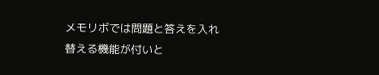メモリボでは問題と答えを入れ替える機能が付いと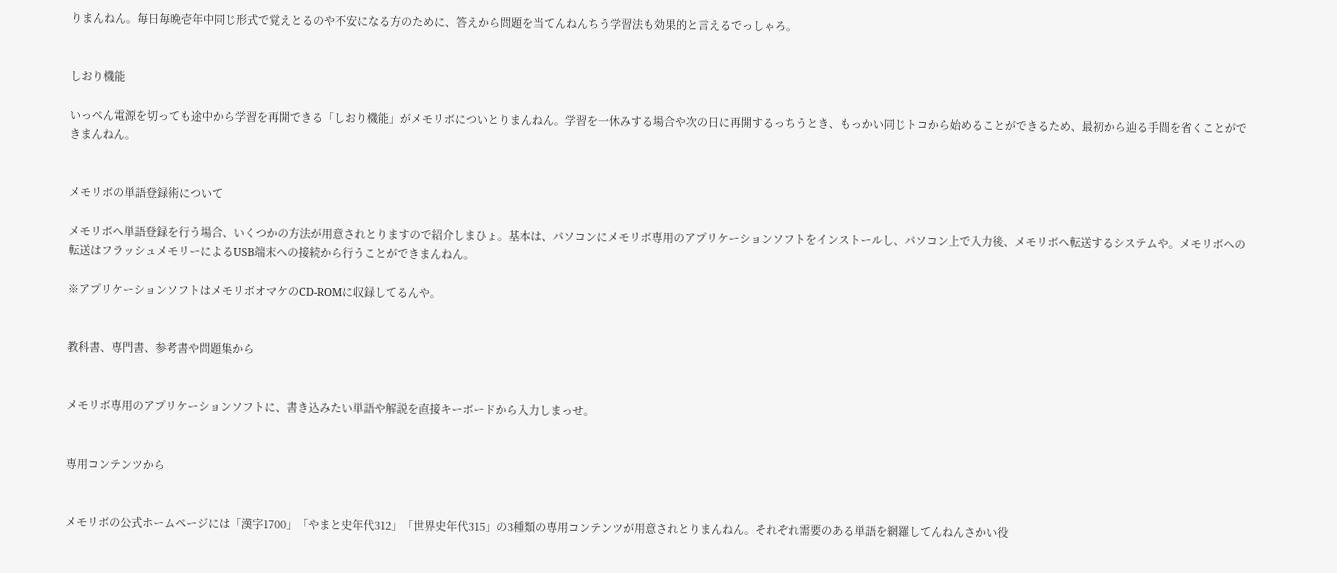りまんねん。毎日毎晩壱年中同じ形式で覚えとるのや不安になる方のために、答えから問題を当てんねんちう学習法も効果的と言えるでっしゃろ。


しおり機能

いっぺん電源を切っても途中から学習を再開できる「しおり機能」がメモリボについとりまんねん。学習を一休みする場合や次の日に再開するっちうとき、もっかい同じトコから始めることができるため、最初から辿る手間を省くことができまんねん。


メモリボの単語登録術について

メモリボへ単語登録を行う場合、いくつかの方法が用意されとりますので紹介しまひょ。基本は、パソコンにメモリボ専用のアプリケーションソフトをインストールし、パソコン上で入力後、メモリボへ転送するシステムや。メモリボへの転送はフラッシュメモリーによるUSB端末への接続から行うことができまんねん。

※アプリケーションソフトはメモリボオマケのCD-ROMに収録してるんや。


教科書、専門書、参考書や問題集から


メモリボ専用のアプリケーションソフトに、書き込みたい単語や解説を直接キーボードから入力しまっせ。


専用コンテンツから


メモリボの公式ホームページには「漢字1700」「やまと史年代312」「世界史年代315」の3種類の専用コンテンツが用意されとりまんねん。それぞれ需要のある単語を網羅してんねんさかい役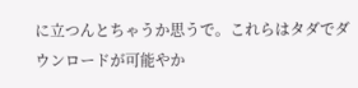に立つんとちゃうか思うで。これらはタダでダウンロードが可能やか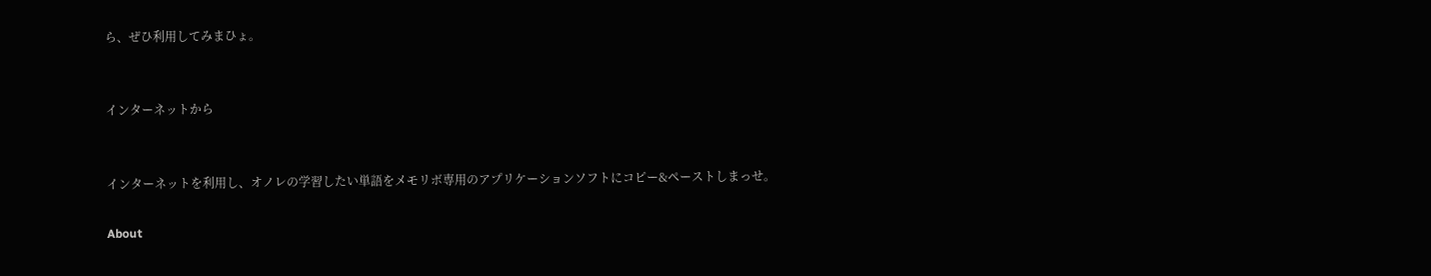ら、ぜひ利用してみまひょ。


インターネットから


インターネットを利用し、オノレの学習したい単語をメモリボ専用のアプリケーションソフトにコピー&ペーストしまっせ。

About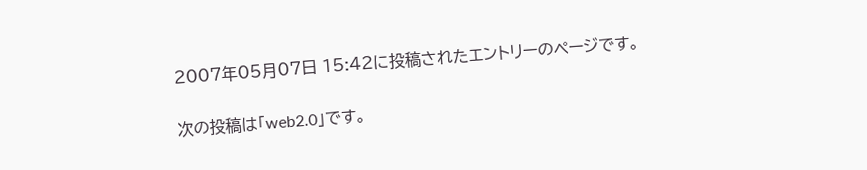2007年05月07日 15:42に投稿されたエントリーのページです。

次の投稿は「web2.0」です。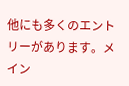他にも多くのエントリーがあります。メイン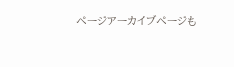ページアーカイブページも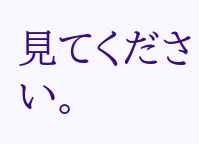見てください。